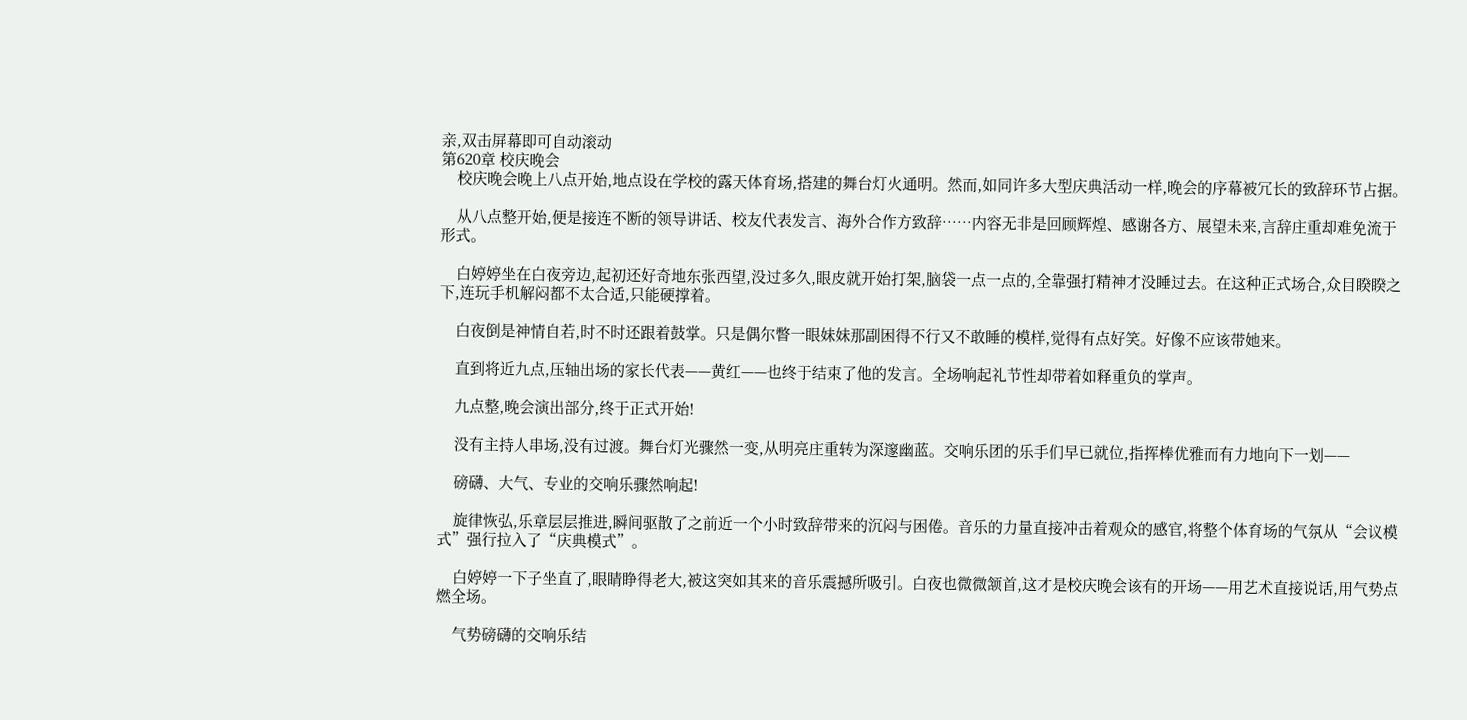亲,双击屏幕即可自动滚动
第620章 校庆晚会
    校庆晚会晚上八点开始,地点设在学校的露天体育场,搭建的舞台灯火通明。然而,如同许多大型庆典活动一样,晚会的序幕被冗长的致辞环节占据。

    从八点整开始,便是接连不断的领导讲话、校友代表发言、海外合作方致辞……内容无非是回顾辉煌、感谢各方、展望未来,言辞庄重却难免流于形式。

    白婷婷坐在白夜旁边,起初还好奇地东张西望,没过多久,眼皮就开始打架,脑袋一点一点的,全靠强打精神才没睡过去。在这种正式场合,众目睽睽之下,连玩手机解闷都不太合适,只能硬撑着。

    白夜倒是神情自若,时不时还跟着鼓掌。只是偶尔瞥一眼妹妹那副困得不行又不敢睡的模样,觉得有点好笑。好像不应该带她来。

    直到将近九点,压轴出场的家长代表——黄红——也终于结束了他的发言。全场响起礼节性却带着如释重负的掌声。

    九点整,晚会演出部分,终于正式开始!

    没有主持人串场,没有过渡。舞台灯光骤然一变,从明亮庄重转为深邃幽蓝。交响乐团的乐手们早已就位,指挥棒优雅而有力地向下一划——

    磅礴、大气、专业的交响乐骤然响起!

    旋律恢弘,乐章层层推进,瞬间驱散了之前近一个小时致辞带来的沉闷与困倦。音乐的力量直接冲击着观众的感官,将整个体育场的气氛从“会议模式”强行拉入了“庆典模式”。

    白婷婷一下子坐直了,眼睛睁得老大,被这突如其来的音乐震撼所吸引。白夜也微微颔首,这才是校庆晚会该有的开场——用艺术直接说话,用气势点燃全场。

    气势磅礴的交响乐结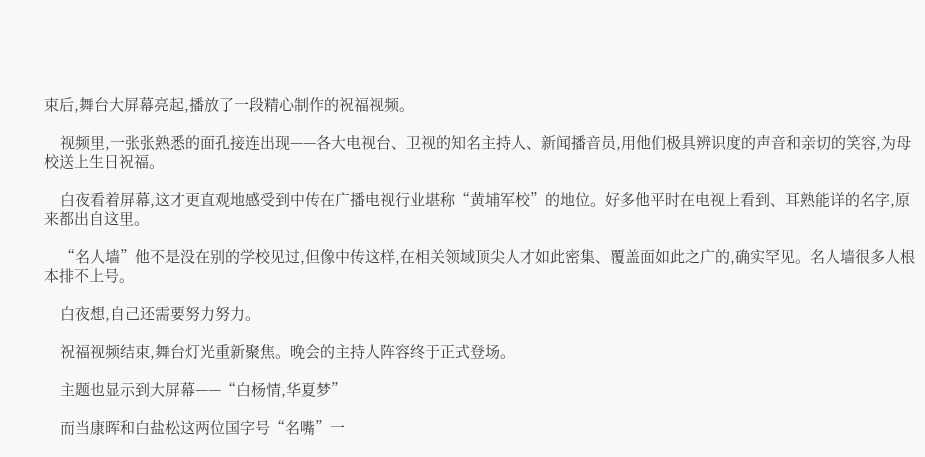束后,舞台大屏幕亮起,播放了一段精心制作的祝福视频。

    视频里,一张张熟悉的面孔接连出现——各大电视台、卫视的知名主持人、新闻播音员,用他们极具辨识度的声音和亲切的笑容,为母校送上生日祝福。

    白夜看着屏幕,这才更直观地感受到中传在广播电视行业堪称“黄埔军校”的地位。好多他平时在电视上看到、耳熟能详的名字,原来都出自这里。

    “名人墙”他不是没在别的学校见过,但像中传这样,在相关领域顶尖人才如此密集、覆盖面如此之广的,确实罕见。名人墙很多人根本排不上号。

    白夜想,自己还需要努力努力。

    祝福视频结束,舞台灯光重新聚焦。晚会的主持人阵容终于正式登场。

    主题也显示到大屏幕——“白杨情,华夏梦”

    而当康晖和白盐松这两位国字号“名嘴”一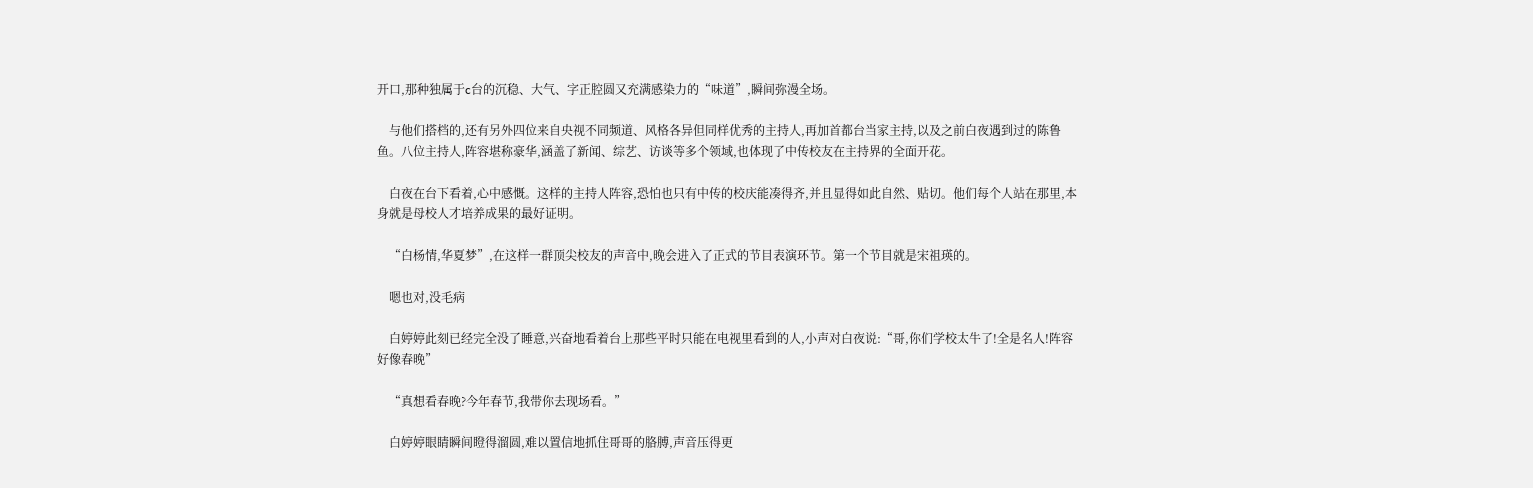开口,那种独属于c台的沉稳、大气、字正腔圆又充满感染力的“味道”,瞬间弥漫全场。

    与他们搭档的,还有另外四位来自央视不同频道、风格各异但同样优秀的主持人,再加首都台当家主持,以及之前白夜遇到过的陈鲁鱼。八位主持人,阵容堪称豪华,涵盖了新闻、综艺、访谈等多个领域,也体现了中传校友在主持界的全面开花。

    白夜在台下看着,心中感慨。这样的主持人阵容,恐怕也只有中传的校庆能凑得齐,并且显得如此自然、贴切。他们每个人站在那里,本身就是母校人才培养成果的最好证明。

    “白杨情,华夏梦”,在这样一群顶尖校友的声音中,晚会进入了正式的节目表演环节。第一个节目就是宋祖瑛的。

    嗯也对,没毛病

    白婷婷此刻已经完全没了睡意,兴奋地看着台上那些平时只能在电视里看到的人,小声对白夜说:“哥,你们学校太牛了!全是名人!阵容好像春晚”

    “真想看春晚?今年春节,我带你去现场看。”

    白婷婷眼睛瞬间瞪得溜圆,难以置信地抓住哥哥的胳膊,声音压得更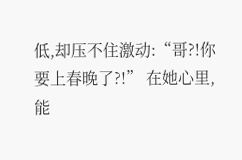低,却压不住激动:“哥?!你要上春晚了?!” 在她心里,能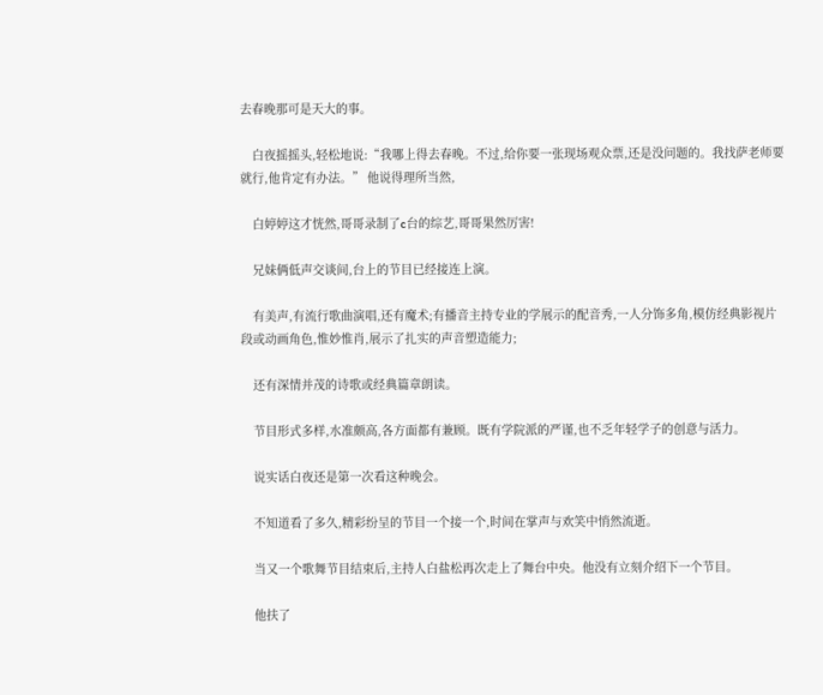去春晚那可是天大的事。

    白夜摇摇头,轻松地说:“我哪上得去春晚。不过,给你要一张现场观众票,还是没问题的。我找萨老师要就行,他肯定有办法。” 他说得理所当然,

    白婷婷这才恍然,哥哥录制了c台的综艺,哥哥果然厉害!

    兄妹俩低声交谈间,台上的节目已经接连上演。

    有美声,有流行歌曲演唱,还有魔术;有播音主持专业的学展示的配音秀,一人分饰多角,模仿经典影视片段或动画角色,惟妙惟肖,展示了扎实的声音塑造能力;

    还有深情并茂的诗歌或经典篇章朗读。

    节目形式多样,水准颇高,各方面都有兼顾。既有学院派的严谨,也不乏年轻学子的创意与活力。

    说实话白夜还是第一次看这种晚会。

    不知道看了多久,精彩纷呈的节目一个接一个,时间在掌声与欢笑中悄然流逝。

    当又一个歌舞节目结束后,主持人白盐松再次走上了舞台中央。他没有立刻介绍下一个节目。

    他扶了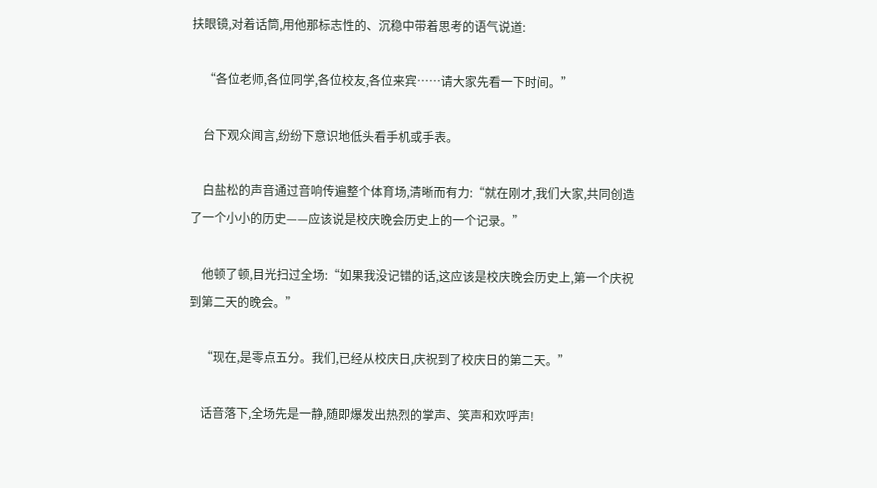扶眼镜,对着话筒,用他那标志性的、沉稳中带着思考的语气说道:

    “各位老师,各位同学,各位校友,各位来宾……请大家先看一下时间。”

    台下观众闻言,纷纷下意识地低头看手机或手表。

    白盐松的声音通过音响传遍整个体育场,清晰而有力:“就在刚才,我们大家,共同创造了一个小小的历史——应该说是校庆晚会历史上的一个记录。”

    他顿了顿,目光扫过全场:“如果我没记错的话,这应该是校庆晚会历史上,第一个庆祝到第二天的晚会。”

    “现在,是零点五分。我们,已经从校庆日,庆祝到了校庆日的第二天。”

    话音落下,全场先是一静,随即爆发出热烈的掌声、笑声和欢呼声!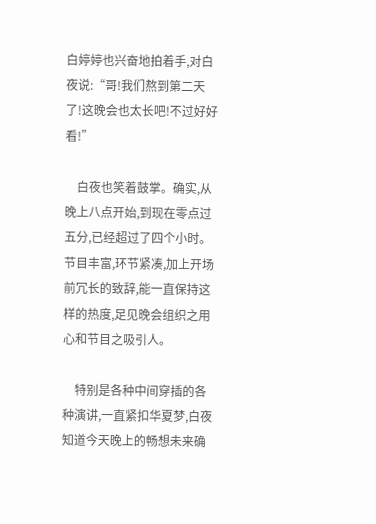白婷婷也兴奋地拍着手,对白夜说:“哥!我们熬到第二天了!这晚会也太长吧!不过好好看!”

    白夜也笑着鼓掌。确实,从晚上八点开始,到现在零点过五分,已经超过了四个小时。节目丰富,环节紧凑,加上开场前冗长的致辞,能一直保持这样的热度,足见晚会组织之用心和节目之吸引人。

    特别是各种中间穿插的各种演讲,一直紧扣华夏梦,白夜知道今天晚上的畅想未来确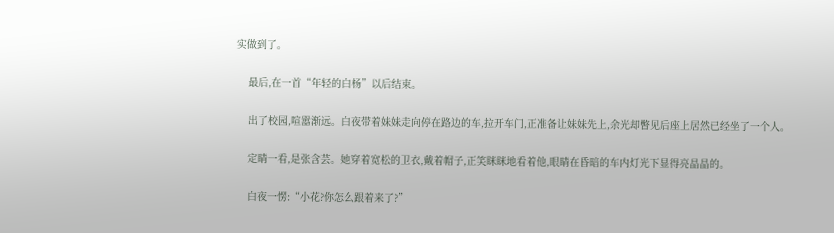实做到了。

    最后,在一首“年轻的白杨”以后结束。

    出了校园,喧嚣渐远。白夜带着妹妹走向停在路边的车,拉开车门,正准备让妹妹先上,余光却瞥见后座上居然已经坐了一个人。

    定睛一看,是张含芸。她穿着宽松的卫衣,戴着帽子,正笑眯眯地看着他,眼睛在昏暗的车内灯光下显得亮晶晶的。

    白夜一愣:“小花?你怎么跟着来了?”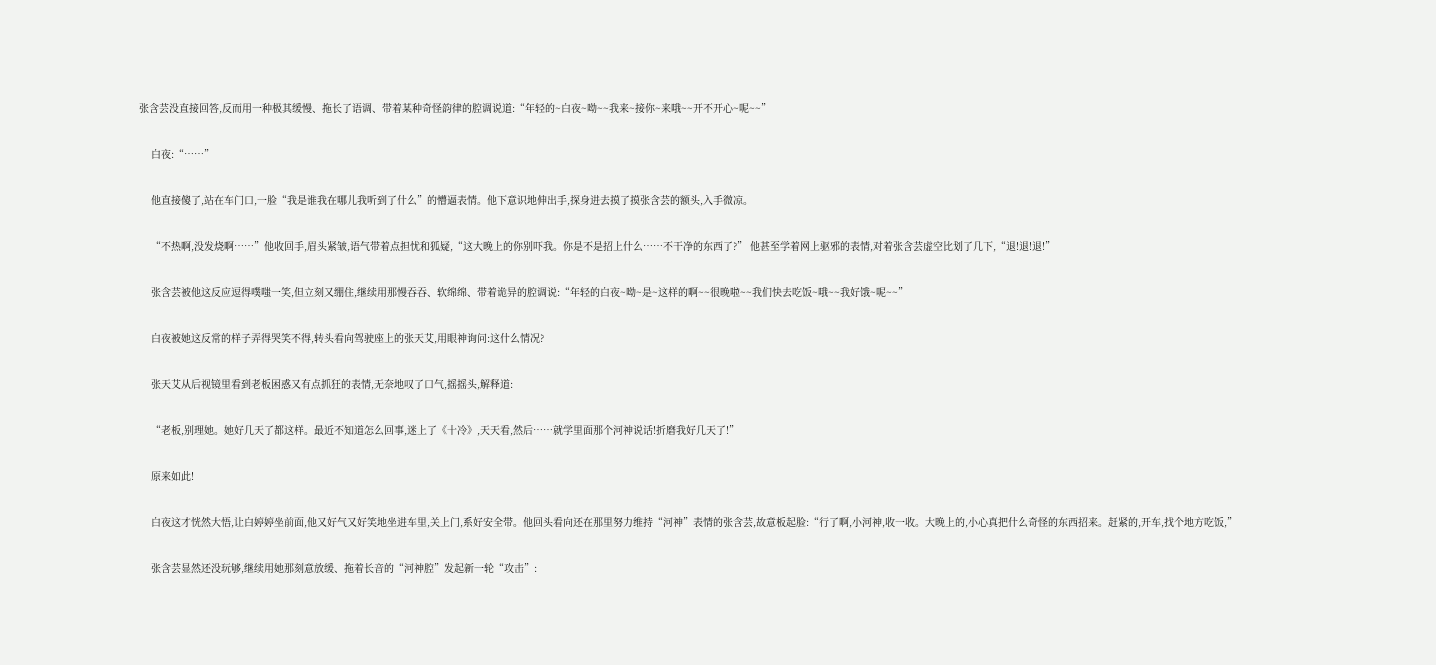张含芸没直接回答,反而用一种极其缓慢、拖长了语调、带着某种奇怪韵律的腔调说道:“年轻的~白夜~呦~~我来~接你~来哦~~开不开心~呢~~”

    白夜:“……”

    他直接傻了,站在车门口,一脸“我是谁我在哪儿我听到了什么”的懵逼表情。他下意识地伸出手,探身进去摸了摸张含芸的额头,入手微凉。

    “不热啊,没发烧啊……”他收回手,眉头紧皱,语气带着点担忧和狐疑,“这大晚上的你别吓我。你是不是招上什么……不干净的东西了?” 他甚至学着网上驱邪的表情,对着张含芸虚空比划了几下,“退!退!退!”

    张含芸被他这反应逗得噗嗤一笑,但立刻又绷住,继续用那慢吞吞、软绵绵、带着诡异的腔调说:“年轻的白夜~呦~是~这样的啊~~很晚啦~~我们快去吃饭~哦~~我好饿~呢~~”

    白夜被她这反常的样子弄得哭笑不得,转头看向驾驶座上的张天艾,用眼神询问:这什么情况?

    张天艾从后视镜里看到老板困惑又有点抓狂的表情,无奈地叹了口气,摇摇头,解释道:

    “老板,别理她。她好几天了都这样。最近不知道怎么回事,迷上了《十冷》,天天看,然后……就学里面那个河神说话!折磨我好几天了!”

    原来如此!

    白夜这才恍然大悟,让白婷婷坐前面,他又好气又好笑地坐进车里,关上门,系好安全带。他回头看向还在那里努力维持“河神”表情的张含芸,故意板起脸:“行了啊,小河神,收一收。大晚上的,小心真把什么奇怪的东西招来。赶紧的,开车,找个地方吃饭,”

    张含芸显然还没玩够,继续用她那刻意放缓、拖着长音的“河神腔”发起新一轮“攻击”: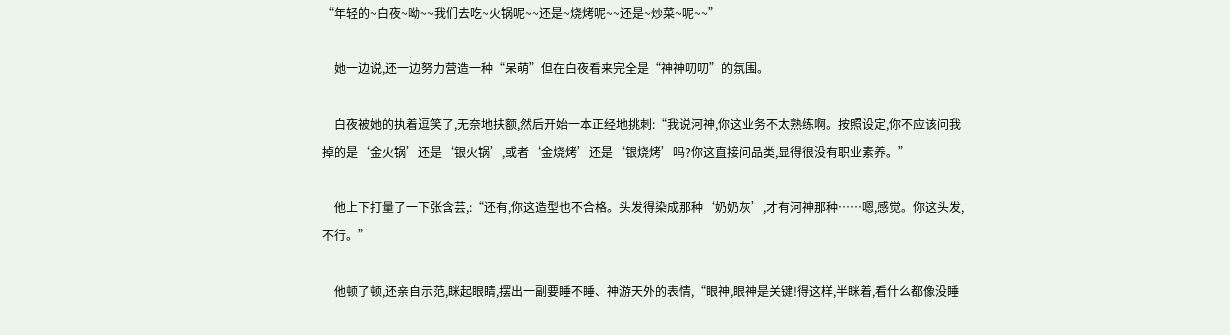“年轻的~白夜~呦~~我们去吃~火锅呢~~还是~烧烤呢~~还是~炒菜~呢~~”

    她一边说,还一边努力营造一种“呆萌”但在白夜看来完全是“神神叨叨”的氛围。

    白夜被她的执着逗笑了,无奈地扶额,然后开始一本正经地挑刺:“我说河神,你这业务不太熟练啊。按照设定,你不应该问我掉的是‘金火锅’还是‘银火锅’,或者‘金烧烤’还是‘银烧烤’吗?你这直接问品类,显得很没有职业素养。”

    他上下打量了一下张含芸,:“还有,你这造型也不合格。头发得染成那种‘奶奶灰’,才有河神那种……嗯,感觉。你这头发,不行。”

    他顿了顿,还亲自示范,眯起眼睛,摆出一副要睡不睡、神游天外的表情,“眼神,眼神是关键!得这样,半眯着,看什么都像没睡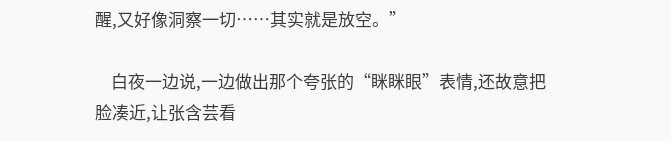醒,又好像洞察一切……其实就是放空。”

    白夜一边说,一边做出那个夸张的“眯眯眼”表情,还故意把脸凑近,让张含芸看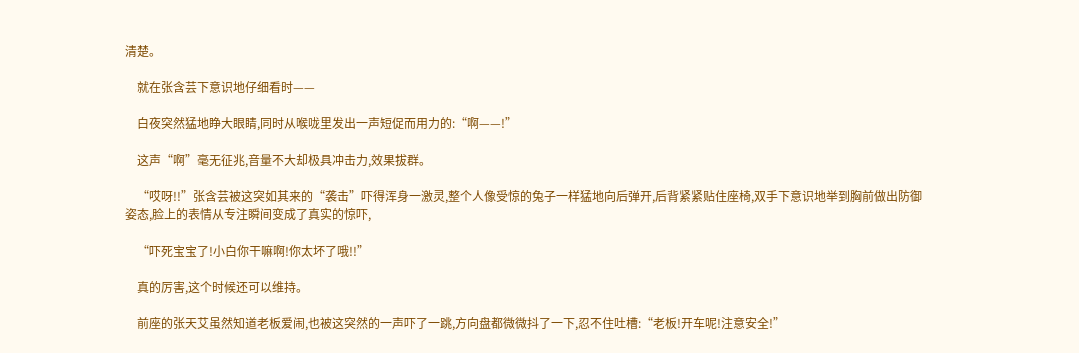清楚。

    就在张含芸下意识地仔细看时——

    白夜突然猛地睁大眼睛,同时从喉咙里发出一声短促而用力的:“啊——!”

    这声“啊”毫无征兆,音量不大却极具冲击力,效果拔群。

    “哎呀!!”张含芸被这突如其来的“袭击”吓得浑身一激灵,整个人像受惊的兔子一样猛地向后弹开,后背紧紧贴住座椅,双手下意识地举到胸前做出防御姿态,脸上的表情从专注瞬间变成了真实的惊吓,

    “吓死宝宝了!小白你干嘛啊!你太坏了哦!!”

    真的厉害,这个时候还可以维持。

    前座的张天艾虽然知道老板爱闹,也被这突然的一声吓了一跳,方向盘都微微抖了一下,忍不住吐槽:“老板!开车呢!注意安全!”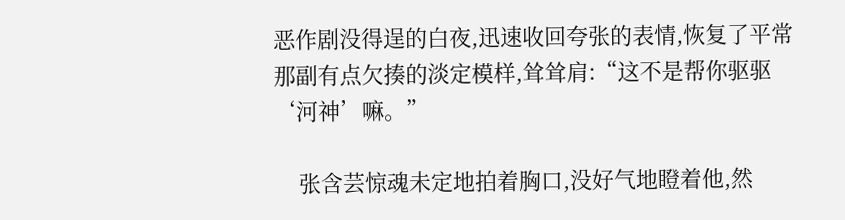恶作剧没得逞的白夜,迅速收回夸张的表情,恢复了平常那副有点欠揍的淡定模样,耸耸肩:“这不是帮你驱驱‘河神’嘛。”

    张含芸惊魂未定地拍着胸口,没好气地瞪着他,然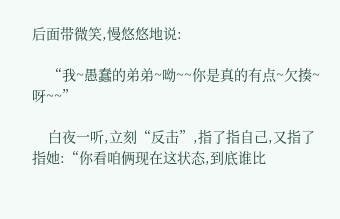后面带微笑,慢悠悠地说:

    “我~愚蠢的弟弟~呦~~你是真的有点~欠揍~呀~~”

    白夜一听,立刻“反击”,指了指自己,又指了指她:“你看咱俩现在这状态,到底谁比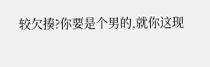较欠揍?你要是个男的,就你这现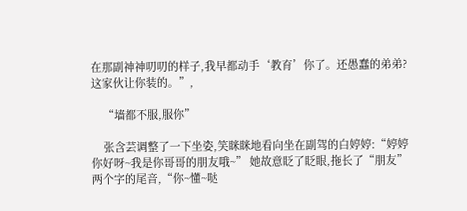在那副神神叨叨的样子,我早都动手‘教育’你了。还愚蠢的弟弟?这家伙让你装的。”,

    “墙都不服,服你”

    张含芸调整了一下坐姿,笑眯眯地看向坐在副驾的白婷婷:“婷婷你好呀~我是你哥哥的朋友哦~” 她故意眨了眨眼,拖长了“朋友”两个字的尾音,“你~懂~哒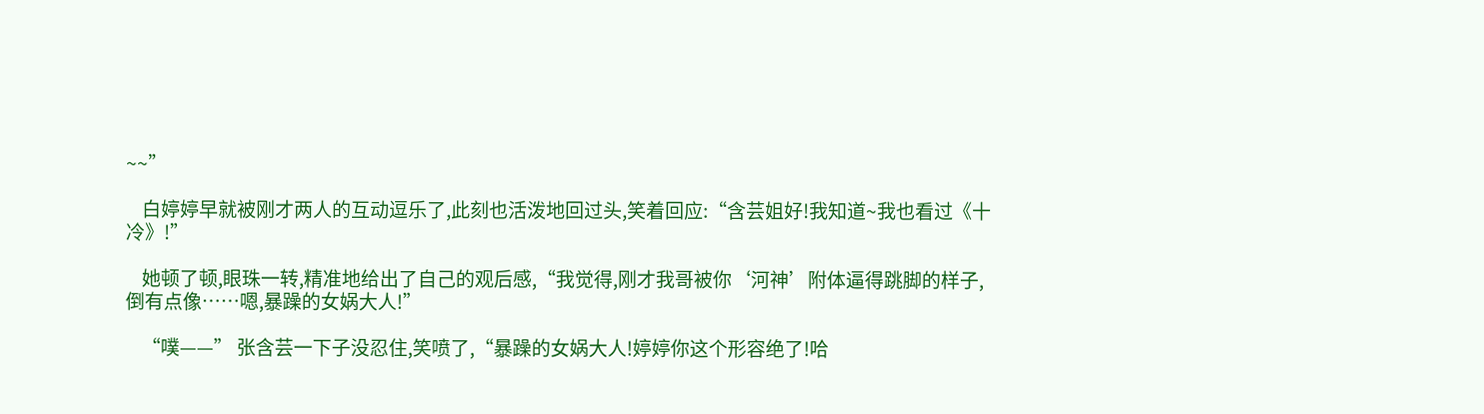~~”

    白婷婷早就被刚才两人的互动逗乐了,此刻也活泼地回过头,笑着回应:“含芸姐好!我知道~我也看过《十冷》!”

    她顿了顿,眼珠一转,精准地给出了自己的观后感,“我觉得,刚才我哥被你‘河神’附体逼得跳脚的样子,倒有点像……嗯,暴躁的女娲大人!”

    “噗——” 张含芸一下子没忍住,笑喷了,“暴躁的女娲大人!婷婷你这个形容绝了!哈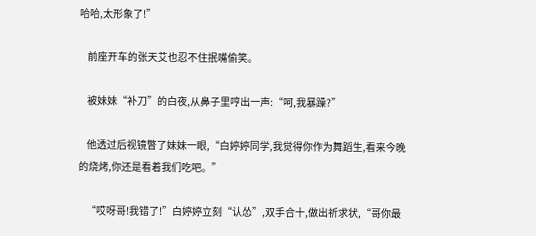哈哈,太形象了!”

    前座开车的张天艾也忍不住抿嘴偷笑。

    被妹妹“补刀”的白夜,从鼻子里哼出一声:“呵,我暴躁?”

    他透过后视镜瞥了妹妹一眼,“白婷婷同学,我觉得你作为舞蹈生,看来今晚的烧烤,你还是看着我们吃吧。”

    “哎呀哥!我错了!”白婷婷立刻“认怂”,双手合十,做出祈求状,“哥你最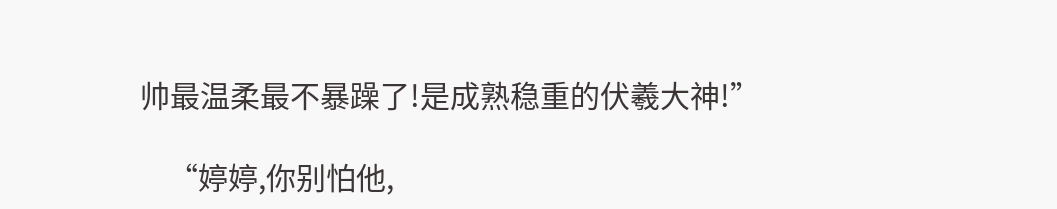帅最温柔最不暴躁了!是成熟稳重的伏羲大神!”

    “婷婷,你别怕他,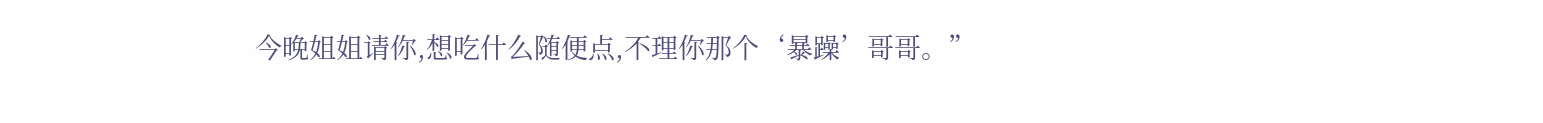今晚姐姐请你,想吃什么随便点,不理你那个‘暴躁’哥哥。”